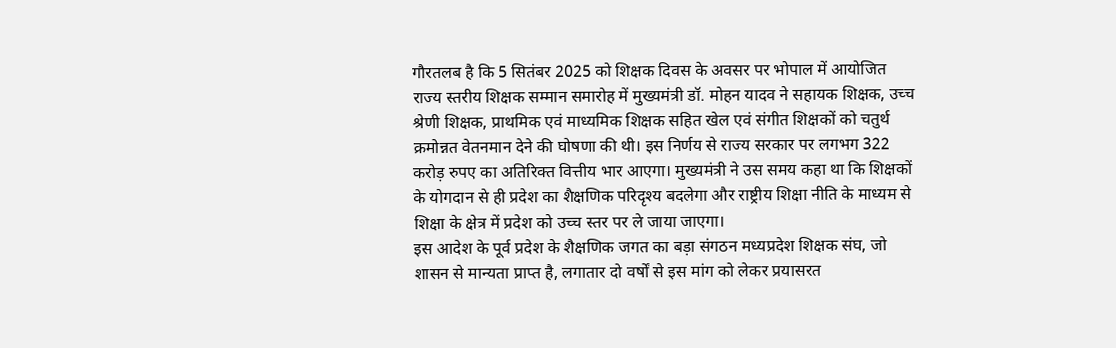गौरतलब है कि 5 सितंबर 2025 को शिक्षक दिवस के अवसर पर भोपाल में आयोजित राज्य स्तरीय शिक्षक सम्मान समारोह में मुख्यमंत्री डॉ. मोहन यादव ने सहायक शिक्षक, उच्च श्रेणी शिक्षक, प्राथमिक एवं माध्यमिक शिक्षक सहित खेल एवं संगीत शिक्षकों को चतुर्थ क्रमोन्नत वेतनमान देने की घोषणा की थी। इस निर्णय से राज्य सरकार पर लगभग 322 करोड़ रुपए का अतिरिक्त वित्तीय भार आएगा। मुख्यमंत्री ने उस समय कहा था कि शिक्षकों के योगदान से ही प्रदेश का शैक्षणिक परिदृश्य बदलेगा और राष्ट्रीय शिक्षा नीति के माध्यम से शिक्षा के क्षेत्र में प्रदेश को उच्च स्तर पर ले जाया जाएगा।
इस आदेश के पूर्व प्रदेश के शैक्षणिक जगत का बड़ा संगठन मध्यप्रदेश शिक्षक संघ, जो शासन से मान्यता प्राप्त है, लगातार दो वर्षों से इस मांग को लेकर प्रयासरत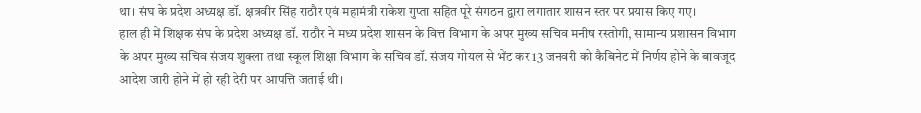था। संघ के प्रदेश अध्यक्ष डॉ. क्षत्रवीर सिंह राठौर एवं महामंत्री राकेश गुप्ता सहित पूरे संगठन द्वारा लगातार शासन स्तर पर प्रयास किए गए।
हाल ही में शिक्षक संघ के प्रदेश अध्यक्ष डॉ. राठौर ने मध्य प्रदेश शासन के वित्त विभाग के अपर मुख्य सचिव मनीष रस्तोगी, सामान्य प्रशासन विभाग के अपर मुख्य सचिव संजय शुक्ला तथा स्कूल शिक्षा विभाग के सचिव डॉ. संजय गोयल से भेंट कर 13 जनवरी को कैबिनेट में निर्णय होने के बावजूद आदेश जारी होने में हो रही देरी पर आपत्ति जताई थी।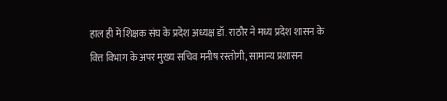हाल ही में शिक्षक संघ के प्रदेश अध्यक्ष डॉ. राठौर ने मध्य प्रदेश शासन के वित्त विभाग के अपर मुख्य सचिव मनीष रस्तोगी, सामान्य प्रशासन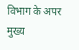विभाग के अपर मुख्य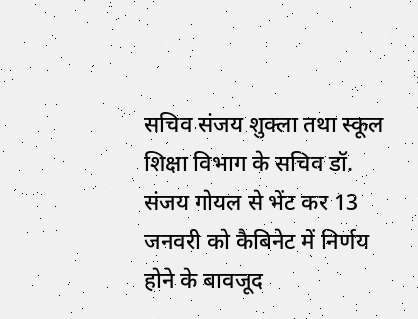सचिव संजय शुक्ला तथा स्कूल शिक्षा विभाग के सचिव डॉ. संजय गोयल से भेंट कर 13 जनवरी को कैबिनेट में निर्णय होने के बावजूद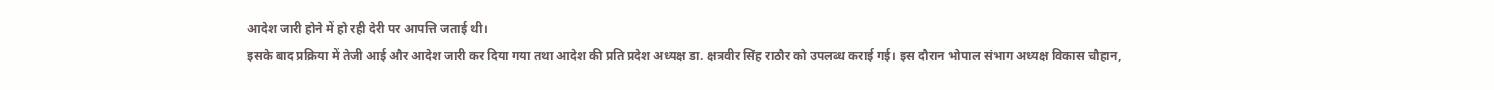आदेश जारी होने में हो रही देरी पर आपत्ति जताई थी।
इसके बाद प्रक्रिया में तेजी आई और आदेश जारी कर दिया गया तथा आदेश की प्रति प्रदेश अध्यक्ष डा. क्षत्रवीर सिंह राठौर को उपलब्ध कराई गई। इस दौरान भोपाल संभाग अध्यक्ष विकास चौहान,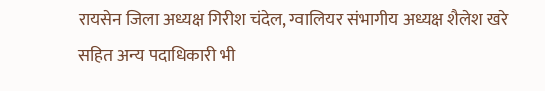रायसेन जिला अध्यक्ष गिरीश चंदेल, ग्वालियर संभागीय अध्यक्ष शैलेश खरे सहित अन्य पदाधिकारी भी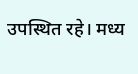उपस्थित रहे। मध्य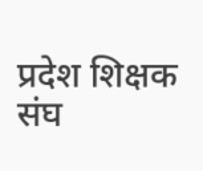प्रदेश शिक्षक संघ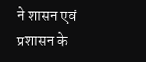ने शासन एवं प्रशासन के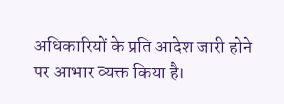अधिकारियों के प्रति आदेश जारी होने पर आभार व्यक्त किया है।